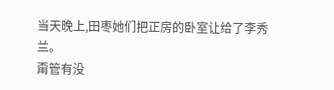当天晚上,田枣她们把正房的卧室让给了李秀兰。
甭管有没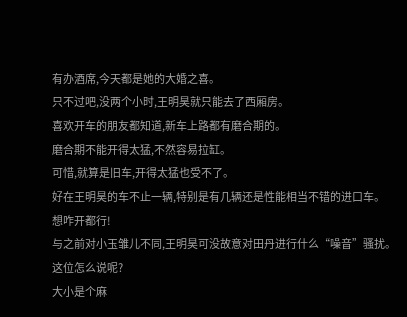有办酒席,今天都是她的大婚之喜。
只不过吧,没两个小时,王明昊就只能去了西厢房。
喜欢开车的朋友都知道,新车上路都有磨合期的。
磨合期不能开得太猛,不然容易拉缸。
可惜,就算是旧车,开得太猛也受不了。
好在王明昊的车不止一辆,特别是有几辆还是性能相当不错的进口车。
想咋开都行!
与之前对小玉雏儿不同,王明昊可没故意对田丹进行什么“噪音”骚扰。
这位怎么说呢?
大小是个麻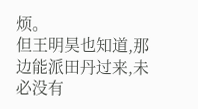烦。
但王明昊也知道,那边能派田丹过来,未必没有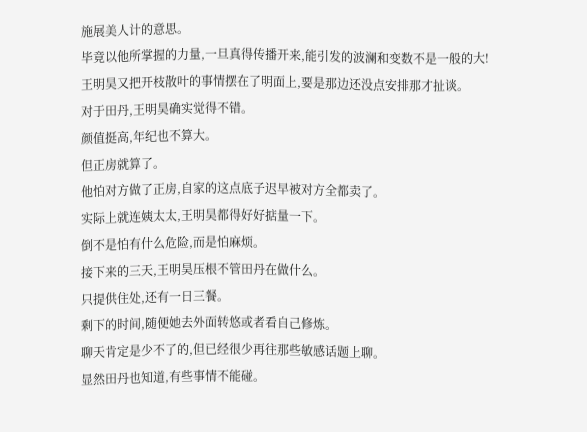施展美人计的意思。
毕竟以他所掌握的力量,一旦真得传播开来,能引发的波澜和变数不是一般的大!
王明昊又把开枝散叶的事情摆在了明面上,要是那边还没点安排那才扯谈。
对于田丹,王明昊确实觉得不错。
颜值挺高,年纪也不算大。
但正房就算了。
他怕对方做了正房,自家的这点底子迟早被对方全都卖了。
实际上就连姨太太,王明昊都得好好掂量一下。
倒不是怕有什么危险,而是怕麻烦。
接下来的三天,王明昊压根不管田丹在做什么。
只提供住处,还有一日三餐。
剩下的时间,随便她去外面转悠或者看自己修炼。
聊天肯定是少不了的,但已经很少再往那些敏感话题上聊。
显然田丹也知道,有些事情不能碰。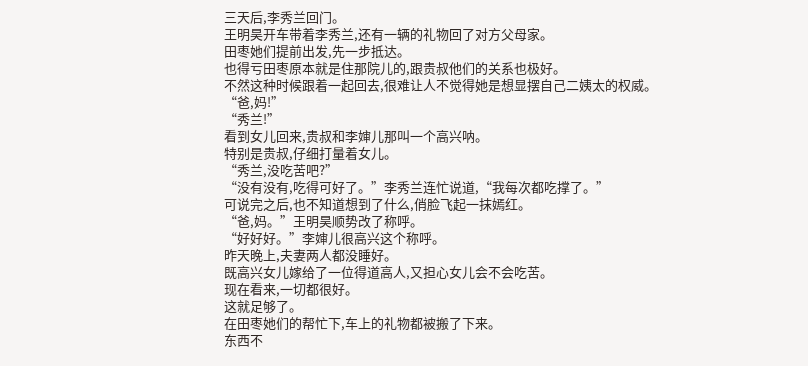三天后,李秀兰回门。
王明昊开车带着李秀兰,还有一辆的礼物回了对方父母家。
田枣她们提前出发,先一步抵达。
也得亏田枣原本就是住那院儿的,跟贵叔他们的关系也极好。
不然这种时候跟着一起回去,很难让人不觉得她是想显摆自己二姨太的权威。
“爸,妈!”
“秀兰!”
看到女儿回来,贵叔和李婶儿那叫一个高兴呐。
特别是贵叔,仔细打量着女儿。
“秀兰,没吃苦吧?”
“没有没有,吃得可好了。”李秀兰连忙说道,“我每次都吃撑了。”
可说完之后,也不知道想到了什么,俏脸飞起一抹嫣红。
“爸,妈。”王明昊顺势改了称呼。
“好好好。”李婶儿很高兴这个称呼。
昨天晚上,夫妻两人都没睡好。
既高兴女儿嫁给了一位得道高人,又担心女儿会不会吃苦。
现在看来,一切都很好。
这就足够了。
在田枣她们的帮忙下,车上的礼物都被搬了下来。
东西不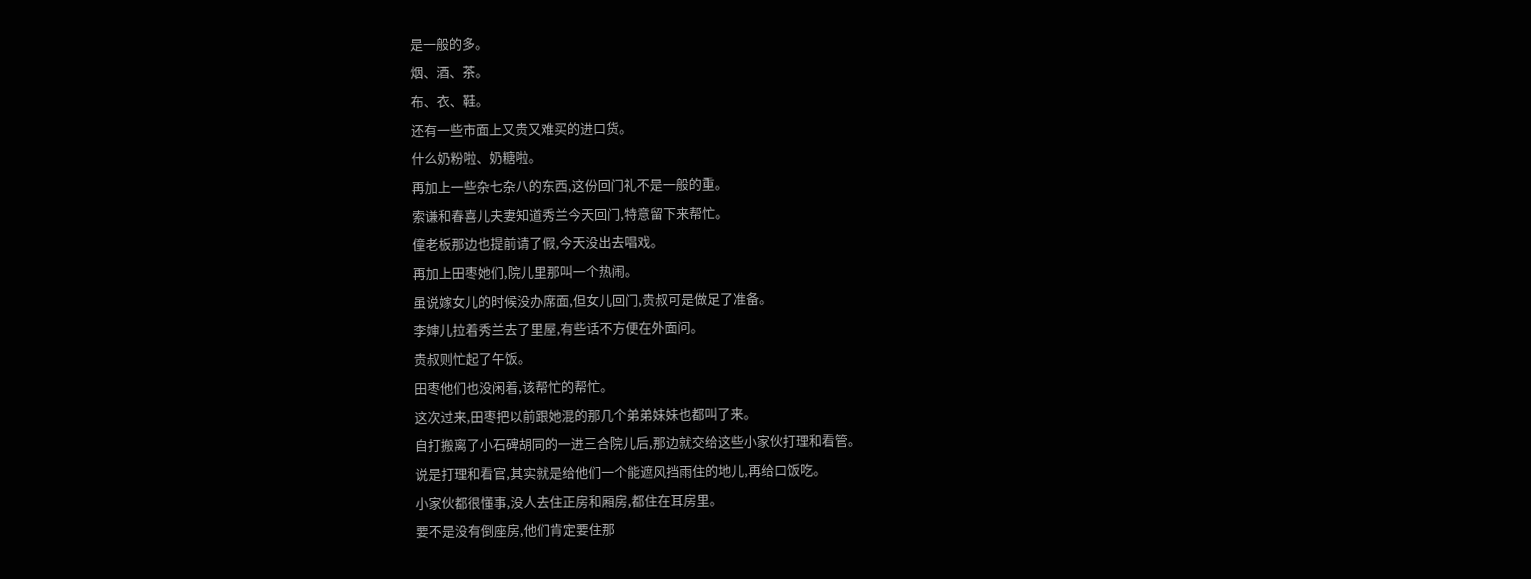是一般的多。
烟、酒、茶。
布、衣、鞋。
还有一些市面上又贵又难买的进口货。
什么奶粉啦、奶糖啦。
再加上一些杂七杂八的东西,这份回门礼不是一般的重。
索谦和春喜儿夫妻知道秀兰今天回门,特意留下来帮忙。
僮老板那边也提前请了假,今天没出去唱戏。
再加上田枣她们,院儿里那叫一个热闹。
虽说嫁女儿的时候没办席面,但女儿回门,贵叔可是做足了准备。
李婶儿拉着秀兰去了里屋,有些话不方便在外面问。
贵叔则忙起了午饭。
田枣他们也没闲着,该帮忙的帮忙。
这次过来,田枣把以前跟她混的那几个弟弟妹妹也都叫了来。
自打搬离了小石碑胡同的一进三合院儿后,那边就交给这些小家伙打理和看管。
说是打理和看官,其实就是给他们一个能遮风挡雨住的地儿,再给口饭吃。
小家伙都很懂事,没人去住正房和厢房,都住在耳房里。
要不是没有倒座房,他们肯定要住那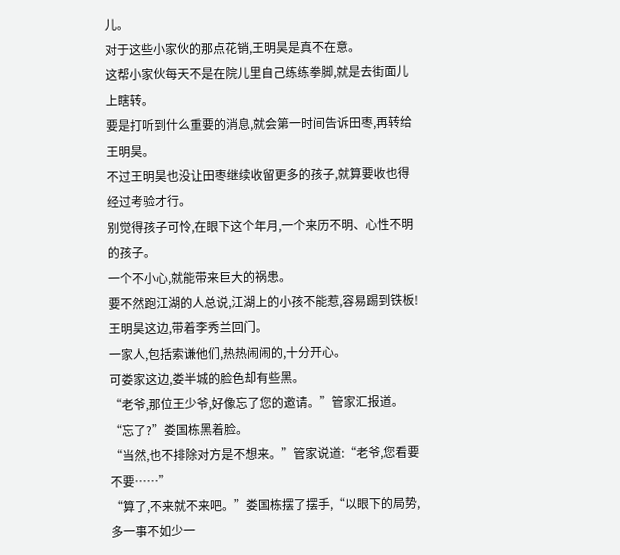儿。
对于这些小家伙的那点花销,王明昊是真不在意。
这帮小家伙每天不是在院儿里自己练练拳脚,就是去街面儿上瞎转。
要是打听到什么重要的消息,就会第一时间告诉田枣,再转给王明昊。
不过王明昊也没让田枣继续收留更多的孩子,就算要收也得经过考验才行。
别觉得孩子可怜,在眼下这个年月,一个来历不明、心性不明的孩子。
一个不小心,就能带来巨大的祸患。
要不然跑江湖的人总说,江湖上的小孩不能惹,容易踢到铁板!
王明昊这边,带着李秀兰回门。
一家人,包括索谦他们,热热闹闹的,十分开心。
可娄家这边,娄半城的脸色却有些黑。
“老爷,那位王少爷,好像忘了您的邀请。”管家汇报道。
“忘了?”娄国栋黑着脸。
“当然,也不排除对方是不想来。”管家说道:“老爷,您看要不要……”
“算了,不来就不来吧。”娄国栋摆了摆手,“以眼下的局势,多一事不如少一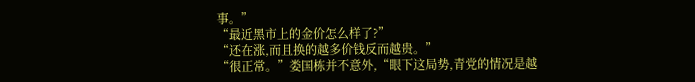事。”
“最近黑市上的金价怎么样了?”
“还在涨,而且换的越多价钱反而越贵。”
“很正常。”娄国栋并不意外,“眼下这局势,青党的情况是越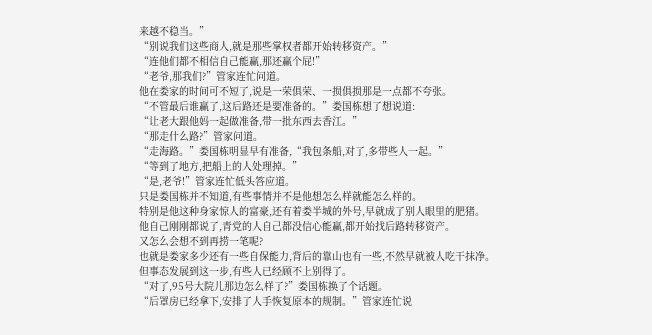来越不稳当。”
“别说我们这些商人,就是那些掌权者都开始转移资产。”
“连他们都不相信自己能赢,那还赢个屁!”
“老爷,那我们?”管家连忙问道。
他在娄家的时间可不短了,说是一荣俱荣、一损俱损那是一点都不夸张。
“不管最后谁赢了,这后路还是要准备的。”娄国栋想了想说道:
“让老大跟他妈一起做准备,带一批东西去香江。”
“那走什么路?”管家问道。
“走海路。”娄国栋明显早有准备,“我包条船,对了,多带些人一起。”
“等到了地方,把船上的人处理掉。”
“是,老爷!”管家连忙低头答应道。
只是娄国栋并不知道,有些事情并不是他想怎么样就能怎么样的。
特别是他这种身家惊人的富豪,还有着娄半城的外号,早就成了别人眼里的肥猪。
他自己刚刚都说了,青党的人自己都没信心能赢,都开始找后路转移资产。
又怎么会想不到再捞一笔呢?
也就是娄家多少还有一些自保能力,背后的靠山也有一些,不然早就被人吃干抹净。
但事态发展到这一步,有些人已经顾不上别得了。
“对了,95号大院儿那边怎么样了?”娄国栋换了个话题。
“后罩房已经拿下,安排了人手恢复原本的规制。”管家连忙说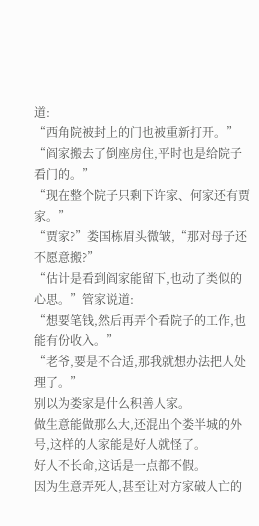道:
“西角院被封上的门也被重新打开。”
“阎家搬去了倒座房住,平时也是给院子看门的。”
“现在整个院子只剩下许家、何家还有贾家。”
“贾家?”娄国栋眉头微皱,“那对母子还不愿意搬?”
“估计是看到阎家能留下,也动了类似的心思。”管家说道:
“想要笔钱,然后再弄个看院子的工作,也能有份收入。”
“老爷,要是不合适,那我就想办法把人处理了。”
别以为娄家是什么积善人家。
做生意能做那么大,还混出个娄半城的外号,这样的人家能是好人就怪了。
好人不长命,这话是一点都不假。
因为生意弄死人,甚至让对方家破人亡的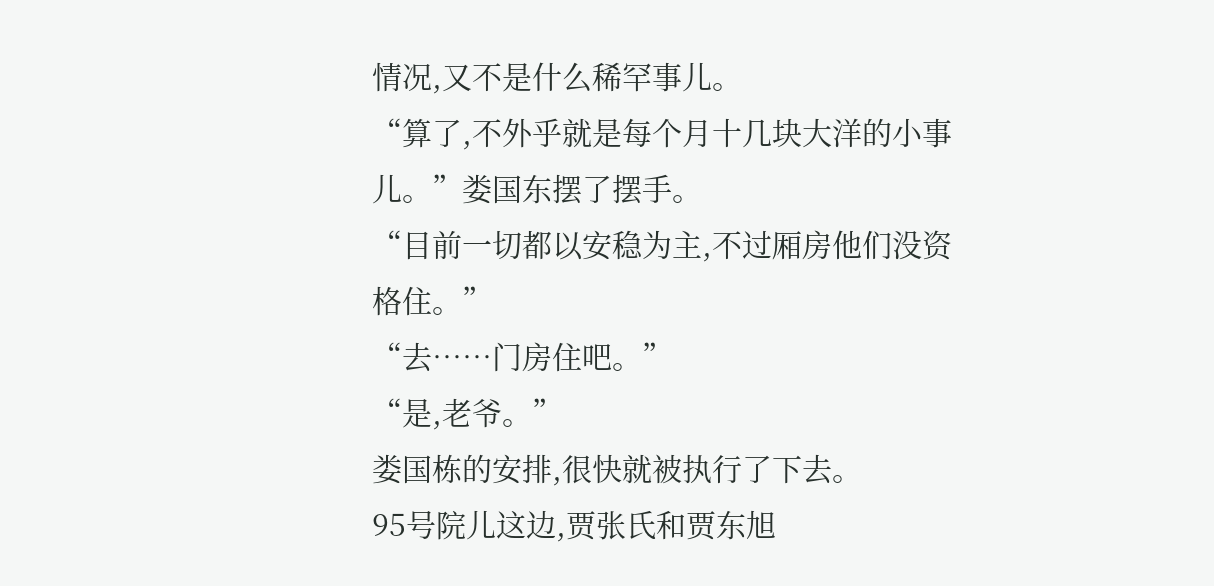情况,又不是什么稀罕事儿。
“算了,不外乎就是每个月十几块大洋的小事儿。”娄国东摆了摆手。
“目前一切都以安稳为主,不过厢房他们没资格住。”
“去……门房住吧。”
“是,老爷。”
娄国栋的安排,很快就被执行了下去。
95号院儿这边,贾张氏和贾东旭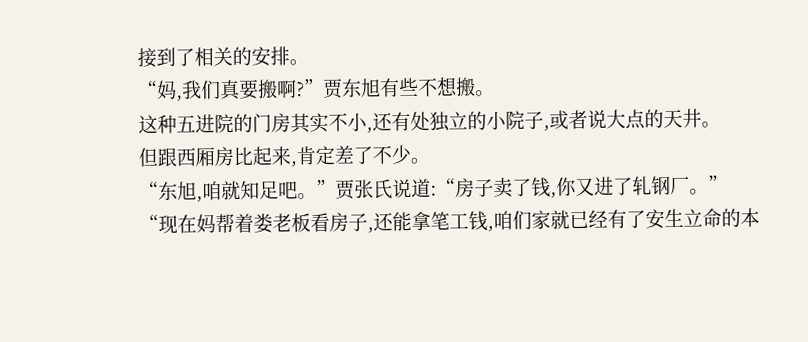接到了相关的安排。
“妈,我们真要搬啊?”贾东旭有些不想搬。
这种五进院的门房其实不小,还有处独立的小院子,或者说大点的天井。
但跟西厢房比起来,肯定差了不少。
“东旭,咱就知足吧。”贾张氏说道:“房子卖了钱,你又进了轧钢厂。”
“现在妈帮着娄老板看房子,还能拿笔工钱,咱们家就已经有了安生立命的本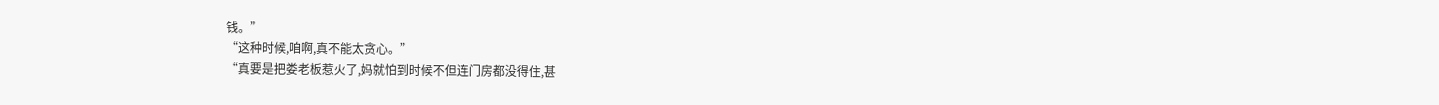钱。”
“这种时候,咱啊,真不能太贪心。”
“真要是把娄老板惹火了,妈就怕到时候不但连门房都没得住,甚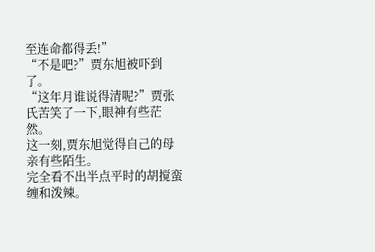至连命都得丢!”
“不是吧?”贾东旭被吓到了。
“这年月谁说得清呢?”贾张氏苦笑了一下,眼神有些茫然。
这一刻,贾东旭觉得自己的母亲有些陌生。
完全看不出半点平时的胡搅蛮缠和泼辣。